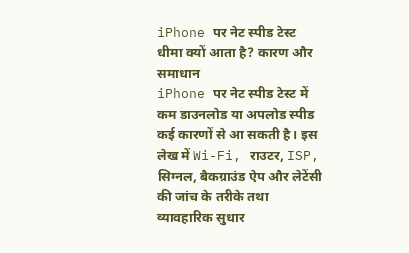iPhone पर नेट स्पीड टेस्ट धीमा क्यों आता है? कारण और समाधान
iPhone पर नेट स्पीड टेस्ट में कम डाउनलोड या अपलोड स्पीड कई कारणों से आ सकती है। इस लेख में Wi-Fi, राउटर, ISP, सिग्नल, बैकग्राउंड ऐप और लेटेंसी की जांच के तरीके तथा व्यावहारिक सुधार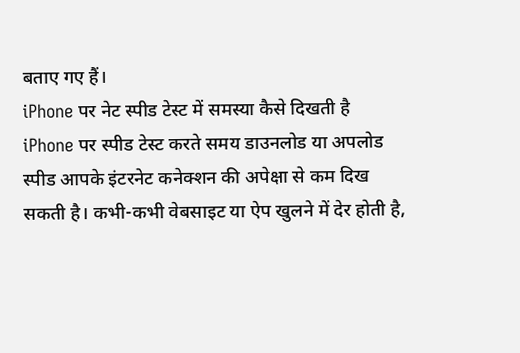बताए गए हैं।
iPhone पर नेट स्पीड टेस्ट में समस्या कैसे दिखती है
iPhone पर स्पीड टेस्ट करते समय डाउनलोड या अपलोड स्पीड आपके इंटरनेट कनेक्शन की अपेक्षा से कम दिख सकती है। कभी-कभी वेबसाइट या ऐप खुलने में देर होती है,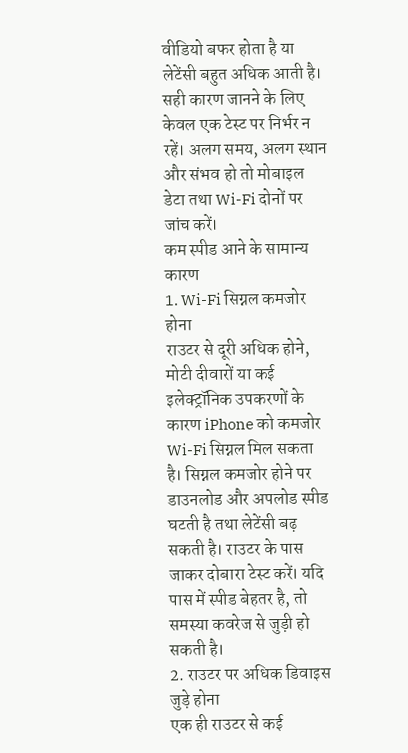वीडियो बफर होता है या लेटेंसी बहुत अधिक आती है। सही कारण जानने के लिए केवल एक टेस्ट पर निर्भर न रहें। अलग समय, अलग स्थान और संभव हो तो मोबाइल डेटा तथा Wi-Fi दोनों पर जांच करें।
कम स्पीड आने के सामान्य कारण
1. Wi-Fi सिग्नल कमजोर होना
राउटर से दूरी अधिक होने, मोटी दीवारों या कई इलेक्ट्रॉनिक उपकरणों के कारण iPhone को कमजोर Wi-Fi सिग्नल मिल सकता है। सिग्नल कमजोर होने पर डाउनलोड और अपलोड स्पीड घटती है तथा लेटेंसी बढ़ सकती है। राउटर के पास जाकर दोबारा टेस्ट करें। यदि पास में स्पीड बेहतर है, तो समस्या कवरेज से जुड़ी हो सकती है।
2. राउटर पर अधिक डिवाइस जुड़े होना
एक ही राउटर से कई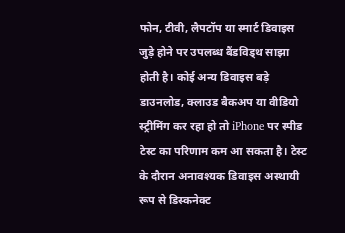फोन, टीवी, लैपटॉप या स्मार्ट डिवाइस जुड़े होने पर उपलब्ध बैंडविड्थ साझा होती है। कोई अन्य डिवाइस बड़े डाउनलोड, क्लाउड बैकअप या वीडियो स्ट्रीमिंग कर रहा हो तो iPhone पर स्पीड टेस्ट का परिणाम कम आ सकता है। टेस्ट के दौरान अनावश्यक डिवाइस अस्थायी रूप से डिस्कनेक्ट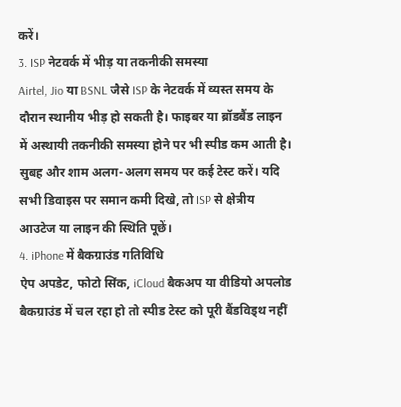करें।
3. ISP नेटवर्क में भीड़ या तकनीकी समस्या
Airtel, Jio या BSNL जैसे ISP के नेटवर्क में व्यस्त समय के दौरान स्थानीय भीड़ हो सकती है। फाइबर या ब्रॉडबैंड लाइन में अस्थायी तकनीकी समस्या होने पर भी स्पीड कम आती है। सुबह और शाम अलग-अलग समय पर कई टेस्ट करें। यदि सभी डिवाइस पर समान कमी दिखे, तो ISP से क्षेत्रीय आउटेज या लाइन की स्थिति पूछें।
4. iPhone में बैकग्राउंड गतिविधि
ऐप अपडेट, फोटो सिंक, iCloud बैकअप या वीडियो अपलोड बैकग्राउंड में चल रहा हो तो स्पीड टेस्ट को पूरी बैंडविड्थ नहीं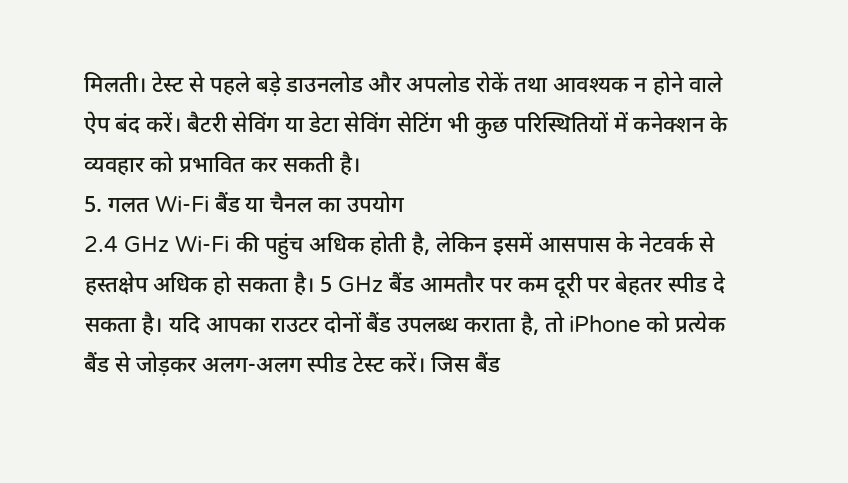मिलती। टेस्ट से पहले बड़े डाउनलोड और अपलोड रोकें तथा आवश्यक न होने वाले ऐप बंद करें। बैटरी सेविंग या डेटा सेविंग सेटिंग भी कुछ परिस्थितियों में कनेक्शन के व्यवहार को प्रभावित कर सकती है।
5. गलत Wi-Fi बैंड या चैनल का उपयोग
2.4 GHz Wi-Fi की पहुंच अधिक होती है, लेकिन इसमें आसपास के नेटवर्क से हस्तक्षेप अधिक हो सकता है। 5 GHz बैंड आमतौर पर कम दूरी पर बेहतर स्पीड दे सकता है। यदि आपका राउटर दोनों बैंड उपलब्ध कराता है, तो iPhone को प्रत्येक बैंड से जोड़कर अलग-अलग स्पीड टेस्ट करें। जिस बैंड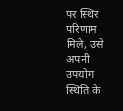पर स्थिर परिणाम मिले, उसे अपनी उपयोग स्थिति के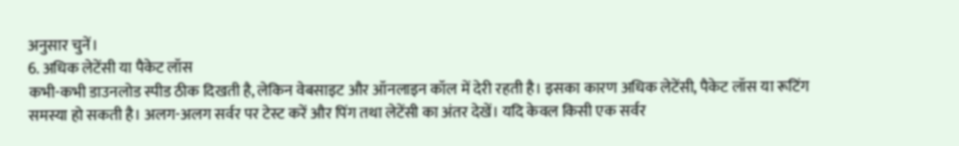अनुसार चुनें।
6. अधिक लेटेंसी या पैकेट लॉस
कभी-कभी डाउनलोड स्पीड ठीक दिखती है, लेकिन वेबसाइट और ऑनलाइन कॉल में देरी रहती है। इसका कारण अधिक लेटेंसी, पैकेट लॉस या रूटिंग समस्या हो सकती है। अलग-अलग सर्वर पर टेस्ट करें और पिंग तथा लेटेंसी का अंतर देखें। यदि केवल किसी एक सर्वर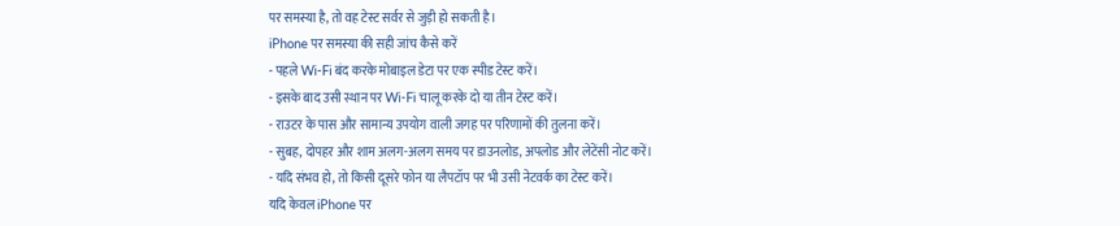पर समस्या है, तो वह टेस्ट सर्वर से जुड़ी हो सकती है।
iPhone पर समस्या की सही जांच कैसे करें
- पहले Wi-Fi बंद करके मोबाइल डेटा पर एक स्पीड टेस्ट करें।
- इसके बाद उसी स्थान पर Wi-Fi चालू करके दो या तीन टेस्ट करें।
- राउटर के पास और सामान्य उपयोग वाली जगह पर परिणामों की तुलना करें।
- सुबह, दोपहर और शाम अलग-अलग समय पर डाउनलोड, अपलोड और लेटेंसी नोट करें।
- यदि संभव हो, तो किसी दूसरे फोन या लैपटॉप पर भी उसी नेटवर्क का टेस्ट करें।
यदि केवल iPhone पर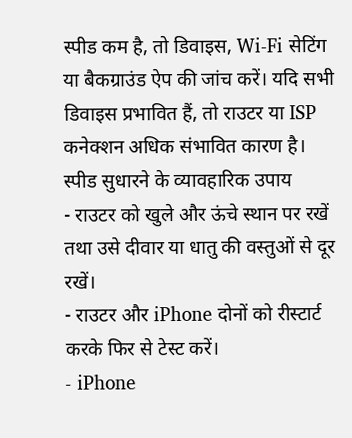स्पीड कम है, तो डिवाइस, Wi-Fi सेटिंग या बैकग्राउंड ऐप की जांच करें। यदि सभी डिवाइस प्रभावित हैं, तो राउटर या ISP कनेक्शन अधिक संभावित कारण है।
स्पीड सुधारने के व्यावहारिक उपाय
- राउटर को खुले और ऊंचे स्थान पर रखें तथा उसे दीवार या धातु की वस्तुओं से दूर रखें।
- राउटर और iPhone दोनों को रीस्टार्ट करके फिर से टेस्ट करें।
- iPhone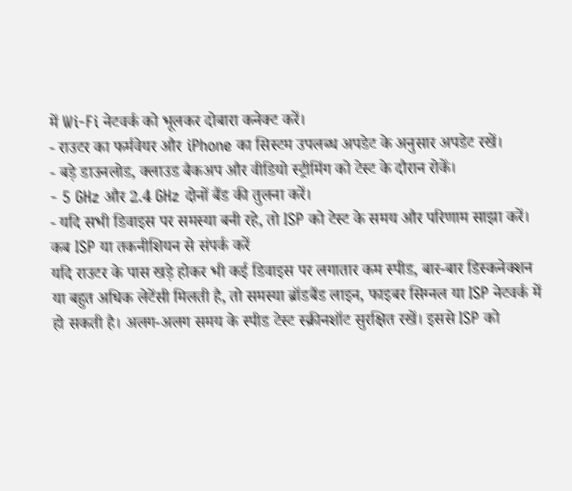में Wi-Fi नेटवर्क को भूलकर दोबारा कनेक्ट करें।
- राउटर का फर्मवेयर और iPhone का सिस्टम उपलब्ध अपडेट के अनुसार अपडेट रखें।
- बड़े डाउनलोड, क्लाउड बैकअप और वीडियो स्ट्रीमिंग को टेस्ट के दौरान रोकें।
- 5 GHz और 2.4 GHz दोनों बैंड की तुलना करें।
- यदि सभी डिवाइस पर समस्या बनी रहे, तो ISP को टेस्ट के समय और परिणाम साझा करें।
कब ISP या तकनीशियन से संपर्क करें
यदि राउटर के पास खड़े होकर भी कई डिवाइस पर लगातार कम स्पीड, बार-बार डिस्कनेक्शन या बहुत अधिक लेटेंसी मिलती है, तो समस्या ब्रॉडबैंड लाइन, फाइबर सिग्नल या ISP नेटवर्क में हो सकती है। अलग-अलग समय के स्पीड टेस्ट स्क्रीनशॉट सुरक्षित रखें। इससे ISP को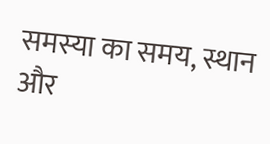समस्या का समय, स्थान और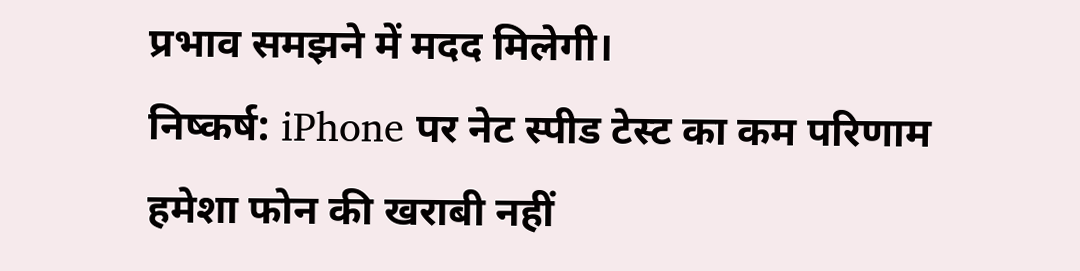प्रभाव समझने में मदद मिलेगी।
निष्कर्ष: iPhone पर नेट स्पीड टेस्ट का कम परिणाम हमेशा फोन की खराबी नहीं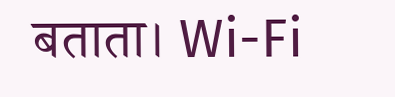बताता। Wi-Fi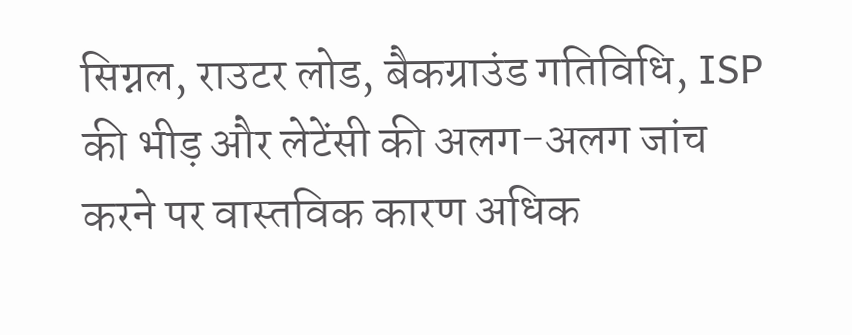सिग्नल, राउटर लोड, बैकग्राउंड गतिविधि, ISP की भीड़ और लेटेंसी की अलग-अलग जांच करने पर वास्तविक कारण अधिक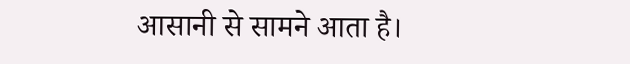आसानी से सामने आता है।